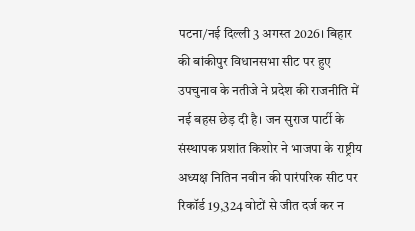पटना/नई दिल्ली 3 अगस्त 2026। बिहार की बांकीपुर विधानसभा सीट पर हुए उपचुनाव के नतीजे ने प्रदेश की राजनीति में नई बहस छेड़ दी है। जन सुराज पार्टी के संस्थापक प्रशांत किशोर ने भाजपा के राष्ट्रीय अध्यक्ष नितिन नवीन की पारंपरिक सीट पर रिकॉर्ड 19,324 वोटों से जीत दर्ज कर न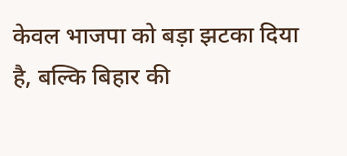केवल भाजपा को बड़ा झटका दिया है, बल्कि बिहार की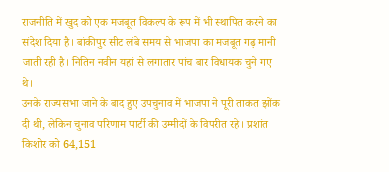राजनीति में खुद को एक मजबूत विकल्प के रूप में भी स्थापित करने का संदेश दिया है। बांकीपुर सीट लंबे समय से भाजपा का मजबूत गढ़ मानी जाती रही है। नितिन नवीन यहां से लगातार पांच बार विधायक चुने गए थे।
उनके राज्यसभा जाने के बाद हुए उपचुनाव में भाजपा ने पूरी ताकत झोंक दी थी, लेकिन चुनाव परिणाम पार्टी की उम्मीदों के विपरीत रहे। प्रशांत किशोर को 64,151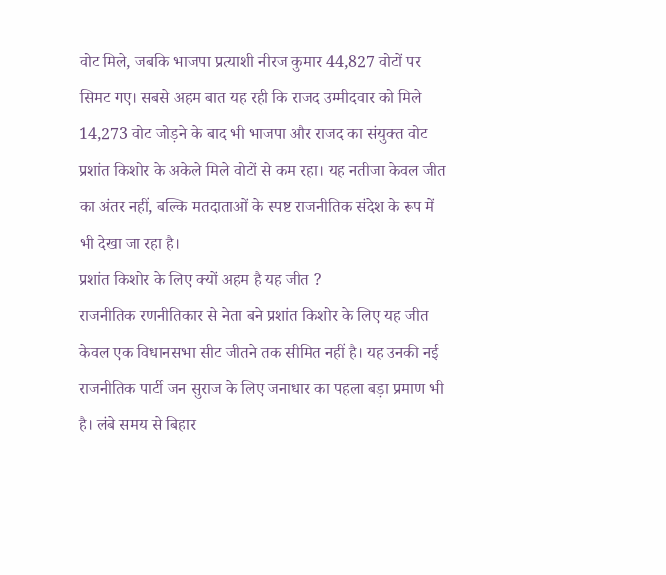वोट मिले, जबकि भाजपा प्रत्याशी नीरज कुमार 44,827 वोटों पर सिमट गए। सबसे अहम बात यह रही कि राजद उम्मीदवार को मिले 14,273 वोट जोड़ने के बाद भी भाजपा और राजद का संयुक्त वोट प्रशांत किशोर के अकेले मिले वोटों से कम रहा। यह नतीजा केवल जीत का अंतर नहीं, बल्कि मतदाताओं के स्पष्ट राजनीतिक संदेश के रूप में भी देखा जा रहा है।
प्रशांत किशोर के लिए क्यों अहम है यह जीत ?
राजनीतिक रणनीतिकार से नेता बने प्रशांत किशोर के लिए यह जीत केवल एक विधानसभा सीट जीतने तक सीमित नहीं है। यह उनकी नई राजनीतिक पार्टी जन सुराज के लिए जनाधार का पहला बड़ा प्रमाण भी है। लंबे समय से बिहार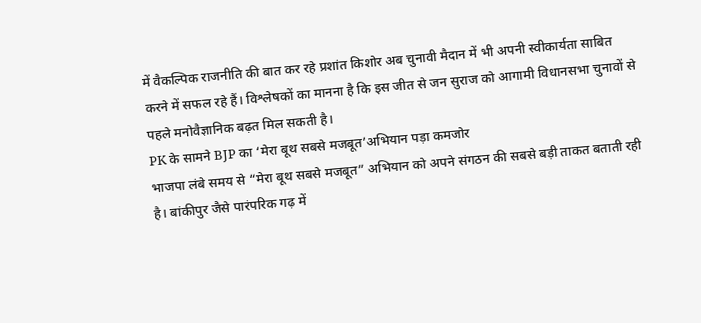में वैकल्पिक राजनीति की बात कर रहे प्रशांत किशोर अब चुनावी मैदान में भी अपनी स्वीकार्यता साबित करने में सफल रहे हैं। विश्लेषकों का मानना है कि इस जीत से जन सुराज को आगामी विधानसभा चुनावों से पहले मनोवैज्ञानिक बढ़त मिल सकती है।
PK के सामने BJP का ‘मेरा बूथ सबसे मजबूत’अभियान पड़ा कमजोर
भाजपा लंबे समय से “मेरा बूथ सबसे मजबूत” अभियान को अपने संगठन की सबसे बड़ी ताकत बताती रही है। बांकीपुर जैसे पारंपरिक गढ़ में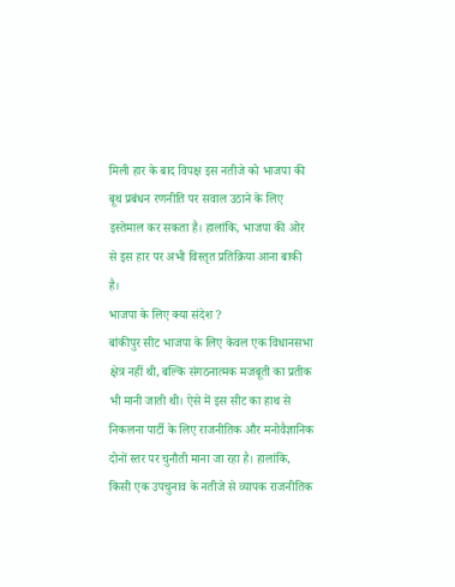मिली हार के बाद विपक्ष इस नतीजे को भाजपा की बूथ प्रबंधन रणनीति पर सवाल उठाने के लिए इस्तेमाल कर सकता है। हालांकि, भाजपा की ओर से इस हार पर अभी विस्तृत प्रतिक्रिया आना बाकी है।
भाजपा के लिए क्या संदेश ?
बांकीपुर सीट भाजपा के लिए केवल एक विधानसभा क्षेत्र नहीं थी, बल्कि संगठनात्मक मजबूती का प्रतीक भी मानी जाती थी। ऐसे में इस सीट का हाथ से निकलना पार्टी के लिए राजनीतिक और मनोवैज्ञानिक दोनों स्तर पर चुनौती माना जा रहा है। हालांकि, किसी एक उपचुनाव के नतीजे से व्यापक राजनीतिक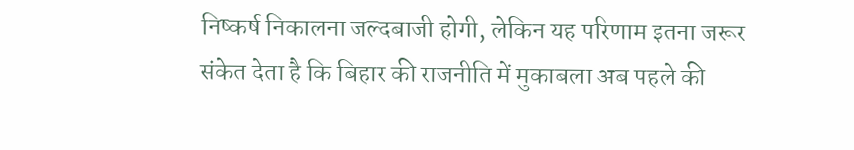निष्कर्ष निकालना जल्दबाजी होगी, लेकिन यह परिणाम इतना जरूर संकेत देता है कि बिहार की राजनीति में मुकाबला अब पहले की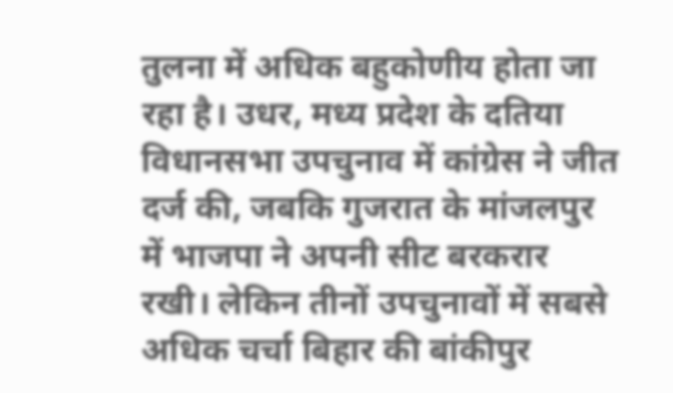तुलना में अधिक बहुकोणीय होता जा रहा है। उधर, मध्य प्रदेश के दतिया विधानसभा उपचुनाव में कांग्रेस ने जीत दर्ज की, जबकि गुजरात के मांजलपुर में भाजपा ने अपनी सीट बरकरार रखी। लेकिन तीनों उपचुनावों में सबसे अधिक चर्चा बिहार की बांकीपुर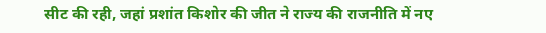सीट की रही, जहां प्रशांत किशोर की जीत ने राज्य की राजनीति में नए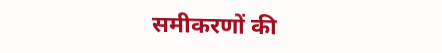समीकरणों की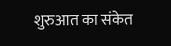शुरुआत का संकेत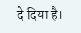दे दिया है।